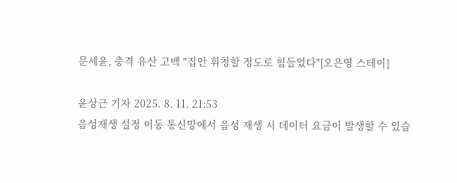문세윤, 충격 유산 고백 "집안 휘청할 정도로 힘들었다"[오은영 스테이]

윤상근 기자 2025. 8. 11. 21:53
음성재생 설정 이동 통신망에서 음성 재생 시 데이터 요금이 발생할 수 있습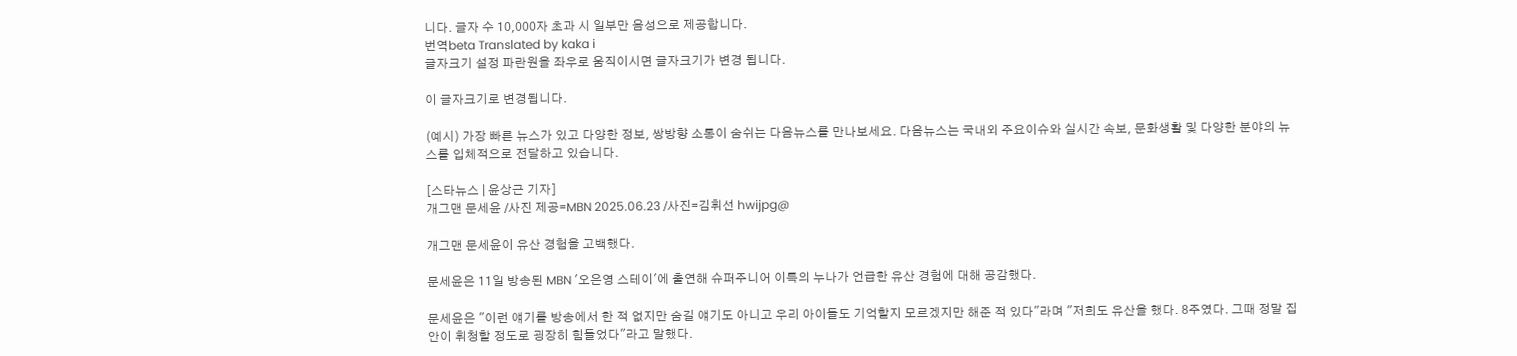니다. 글자 수 10,000자 초과 시 일부만 음성으로 제공합니다.
번역beta Translated by kaka i
글자크기 설정 파란원을 좌우로 움직이시면 글자크기가 변경 됩니다.

이 글자크기로 변경됩니다.

(예시) 가장 빠른 뉴스가 있고 다양한 정보, 쌍방향 소통이 숨쉬는 다음뉴스를 만나보세요. 다음뉴스는 국내외 주요이슈와 실시간 속보, 문화생활 및 다양한 분야의 뉴스를 입체적으로 전달하고 있습니다.

[스타뉴스 | 윤상근 기자]
개그맨 문세윤 /사진 제공=MBN 2025.06.23 /사진=김휘선 hwijpg@

개그맨 문세윤이 유산 경험을 고백했다.

문세윤은 11일 방송된 MBN '오은영 스테이'에 출연해 슈퍼주니어 이특의 누나가 언급한 유산 경험에 대해 공감했다.

문세윤은 "이런 얘기를 방송에서 한 적 없지만 숨길 얘기도 아니고 우리 아이들도 기억할지 모르겠지만 해준 적 있다"라며 "저희도 유산을 했다. 8주였다. 그때 정말 집안이 휘청할 정도로 굉장히 힘들었다"라고 말했다.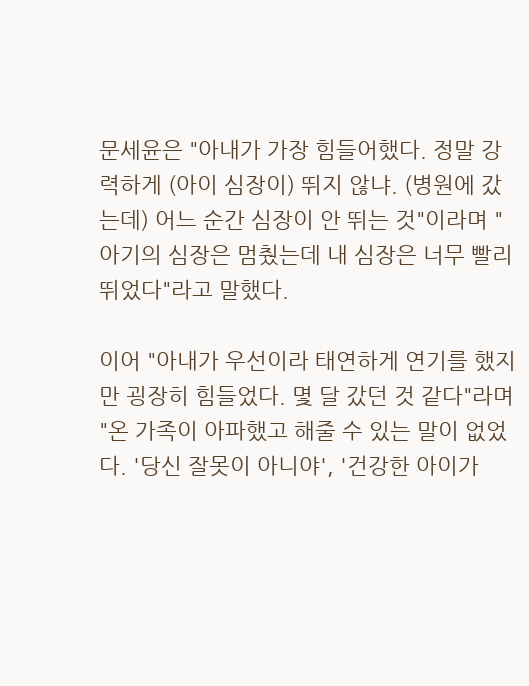문세윤은 "아내가 가장 힘들어했다. 정말 강력하게 (아이 심장이) 뛰지 않냐. (병원에 갔는데) 어느 순간 심장이 안 뛰는 것"이라며 "아기의 심장은 멈췄는데 내 심장은 너무 빨리 뛰었다"라고 말했다.

이어 "아내가 우선이라 태연하게 연기를 했지만 굉장히 힘들었다. 몇 달 갔던 것 같다"라며 "온 가족이 아파했고 해줄 수 있는 말이 없었다. '당신 잘못이 아니야', '건강한 아이가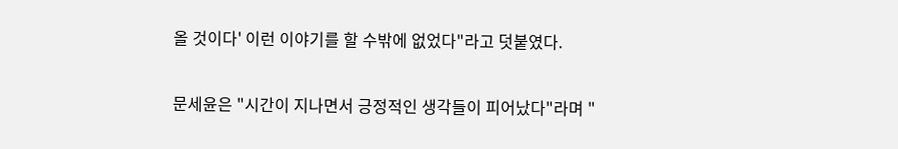올 것이다' 이런 이야기를 할 수밖에 없었다"라고 덧붙였다.

문세윤은 "시간이 지나면서 긍정적인 생각들이 피어났다"라며 "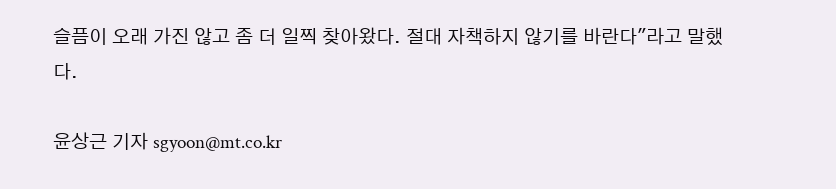슬픔이 오래 가진 않고 좀 더 일찍 찾아왔다. 절대 자책하지 않기를 바란다"라고 말했다.

윤상근 기자 sgyoon@mt.co.kr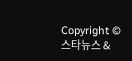Copyright © 스타뉴스 &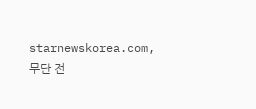starnewskorea.com, 무단 전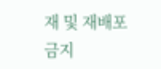재 및 재배포 금지